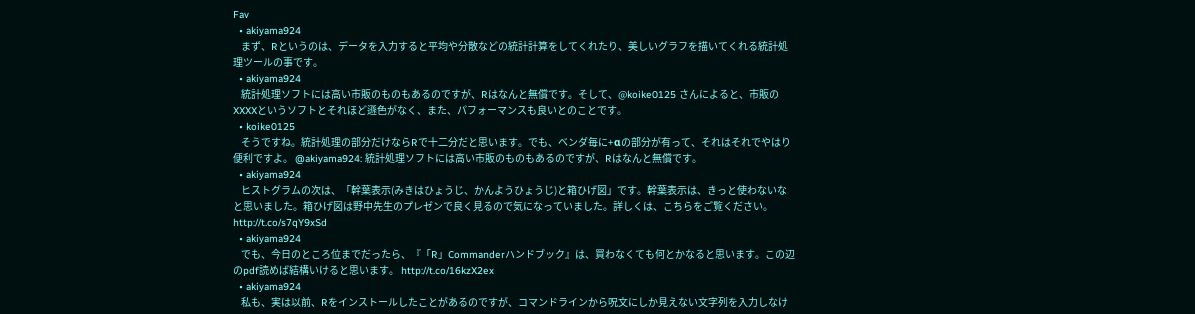Fav
  • akiyama924
    まず、Rというのは、データを入力すると平均や分散などの統計計算をしてくれたり、美しいグラフを描いてくれる統計処理ツールの事です。
  • akiyama924
    統計処理ソフトには高い市販のものもあるのですが、Rはなんと無償です。そして、@koike0125 さんによると、市販のXXXXというソフトとそれほど遜色がなく、また、パフォーマンスも良いとのことです。
  • koike0125
    そうですね。統計処理の部分だけならRで十二分だと思います。でも、ベンダ毎に+αの部分が有って、それはそれでやはり便利ですよ。 @akiyama924: 統計処理ソフトには高い市販のものもあるのですが、Rはなんと無償です。
  • akiyama924
    ヒストグラムの次は、「幹葉表示(みきはひょうじ、かんようひょうじ)と箱ひげ図」です。幹葉表示は、きっと使わないなと思いました。箱ひげ図は野中先生のプレゼンで良く見るので気になっていました。詳しくは、こちらをご覧ください。 http://t.co/s7qY9xSd
  • akiyama924
    でも、今日のところ位までだったら、『「R」Commanderハンドブック』は、買わなくても何とかなると思います。この辺のpdf読めば結構いけると思います。 http://t.co/16kzX2ex
  • akiyama924
    私も、実は以前、Rをインストールしたことがあるのですが、コマンドラインから呪文にしか見えない文字列を入力しなけ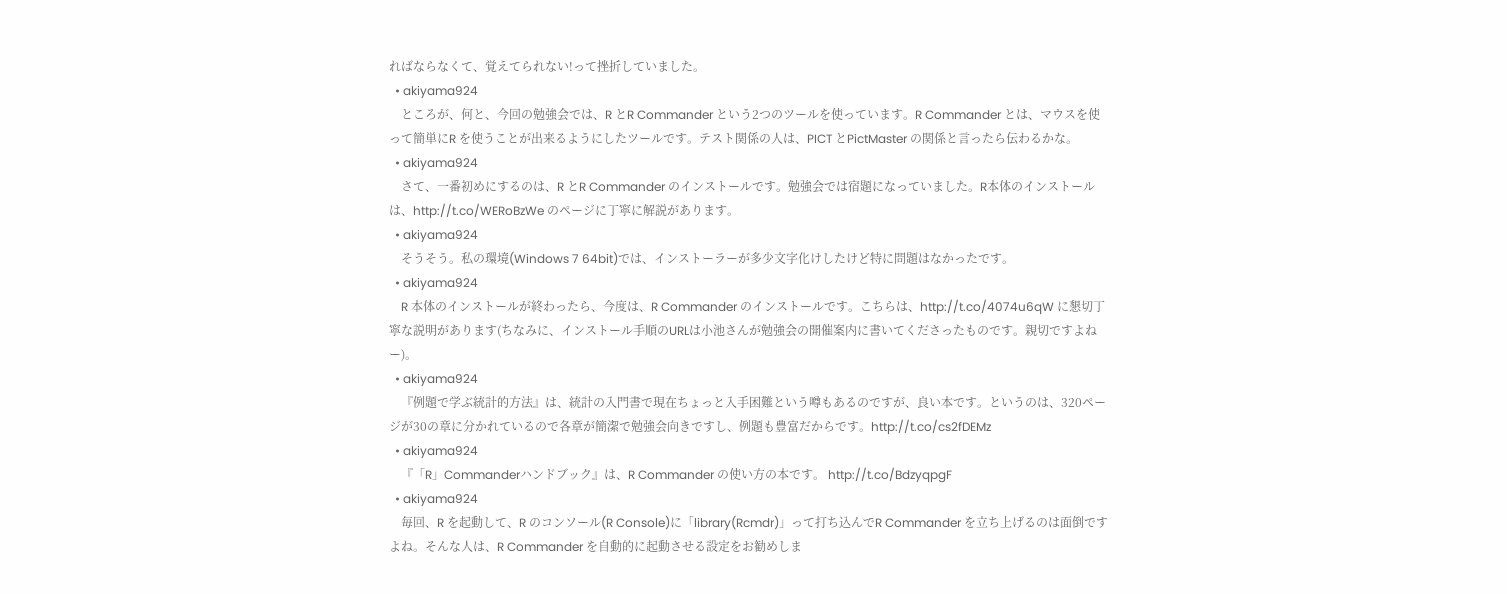ればならなくて、覚えてられない!って挫折していました。
  • akiyama924
    ところが、何と、今回の勉強会では、R とR Commander という2つのツールを使っています。R Commander とは、マウスを使って簡単にR を使うことが出来るようにしたツールです。テスト関係の人は、PICT とPictMaster の関係と言ったら伝わるかな。
  • akiyama924
    さて、一番初めにするのは、R とR Commander のインストールです。勉強会では宿題になっていました。R本体のインストールは、http://t.co/WERoBzWe のページに丁寧に解説があります。
  • akiyama924
    そうそう。私の環境(Windows 7 64bit)では、インストーラーが多少文字化けしたけど特に問題はなかったです。
  • akiyama924
    R 本体のインストールが終わったら、今度は、R Commander のインストールです。こちらは、http://t.co/4074u6qW に懇切丁寧な説明があります(ちなみに、インストール手順のURLは小池さんが勉強会の開催案内に書いてくださったものです。親切ですよねー)。
  • akiyama924
    『例題で学ぶ統計的方法』は、統計の入門書で現在ちょっと入手困難という噂もあるのですが、良い本です。というのは、320ページが30の章に分かれているので各章が簡潔で勉強会向きですし、例題も豊富だからです。http://t.co/cs2fDEMz
  • akiyama924
    『「R」Commanderハンドブック』は、R Commander の使い方の本です。 http://t.co/BdzyqpgF
  • akiyama924
    毎回、R を起動して、R のコンソール(R Console)に「library(Rcmdr)」って打ち込んでR Commander を立ち上げるのは面倒ですよね。そんな人は、R Commander を自動的に起動させる設定をお勧めしま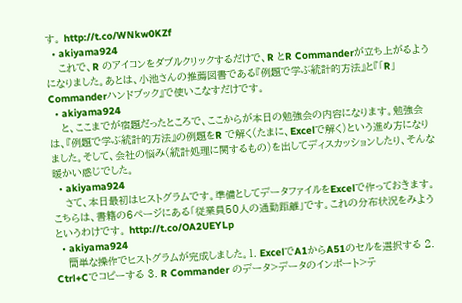す。 http://t.co/WNkw0KZf
  • akiyama924
    これで、R のアイコンをダブルクリックするだけで、R とR Commanderが立ち上がるようになりました。あとは、小池さんの推薦図書である『例題で学ぶ統計的方法』と『「R」Commanderハンドブック』で使いこなすだけです。
  • akiyama924
    と、ここまでが宿題だったところで、ここからが本日の勉強会の内容になります。勉強会は、『例題で学ぶ統計的方法』の例題をR で解く(たまに、Excelで解く)という進め方になりました。そして、会社の悩み(統計処理に関するもの)を出してディスカッションしたり、そんな暖かい感じでした。
  • akiyama924
    さて、本日最初はヒストグラムです。準備としてデータファイルをExcelで作っておきます。こちらは、書籍の6ページにある「従業員50人の通勤距離」です。これの分布状況をみようというわけです。 http://t.co/OA2UEYLp
  • akiyama924
    簡単な操作でヒストグラムが完成しました。1. ExcelでA1からA51のセルを選択する 2. Ctrl+Cでコピーする 3. R Commander のデータ>データのインポート>テ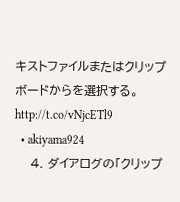キストファイルまたはクリップボードからを選択する。 http://t.co/vNjcETl9
  • akiyama924
    4. ダイアログの「クリップ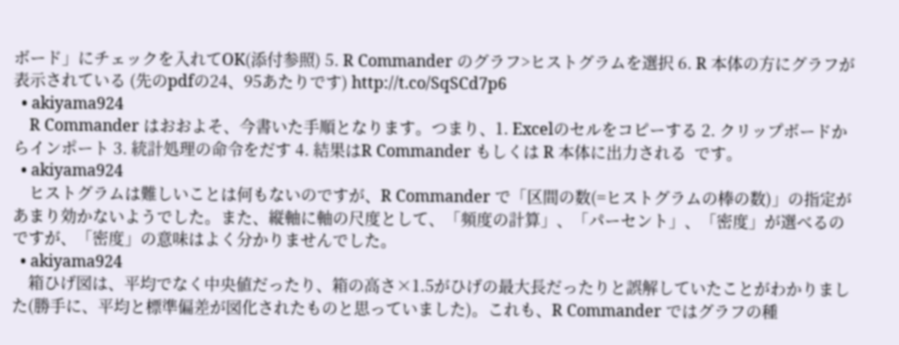ボード」にチェックを入れてOK(添付参照) 5. R Commander のグラフ>ヒストグラムを選択 6. R 本体の方にグラフが表示されている (先のpdfの24、95あたりです) http://t.co/SqSCd7p6
  • akiyama924
    R Commander はおおよそ、今書いた手順となります。つまり、1. Excelのセルをコピーする 2. クリップボードからインポート 3. 統計処理の命令をだす 4. 結果はR Commander もしくは R 本体に出力される  です。
  • akiyama924
    ヒストグラムは難しいことは何もないのですが、R Commander で「区間の数(=ヒストグラムの棒の数)」の指定があまり効かないようでした。また、縦軸に軸の尺度として、「頻度の計算」、「パーセント」、「密度」が選べるのですが、「密度」の意味はよく分かりませんでした。
  • akiyama924
    箱ひげ図は、平均でなく中央値だったり、箱の高さ×1.5がひげの最大長だったりと誤解していたことがわかりました(勝手に、平均と標準偏差が図化されたものと思っていました)。これも、R Commander ではグラフの種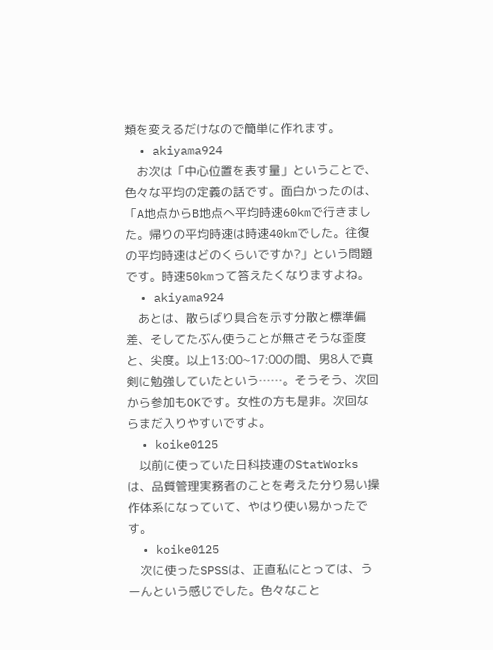類を変えるだけなので簡単に作れます。
  • akiyama924
    お次は「中心位置を表す量」ということで、色々な平均の定義の話です。面白かったのは、「A地点からB地点へ平均時速60kmで行きました。帰りの平均時速は時速40kmでした。往復の平均時速はどのくらいですか?」という問題です。時速50kmって答えたくなりますよね。
  • akiyama924
    あとは、散らばり具合を示す分散と標準偏差、そしてたぶん使うことが無さそうな歪度と、尖度。以上13:00~17:00の間、男8人で真剣に勉強していたという……。そうそう、次回から参加もOKです。女性の方も是非。次回ならまだ入りやすいですよ。
  • koike0125
    以前に使っていた日科技連のStatWorksは、品質管理実務者のことを考えた分り易い操作体系になっていて、やはり使い易かったです。
  • koike0125
    次に使ったSPSSは、正直私にとっては、うーんという感じでした。色々なこと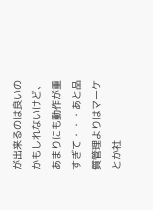が出来るのは良いのかもしれないけど、あまりにも動作が重すぎて・・・あと品質管理よりはマーケとか社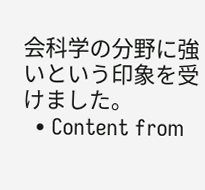会科学の分野に強いという印象を受けました。
  • Content from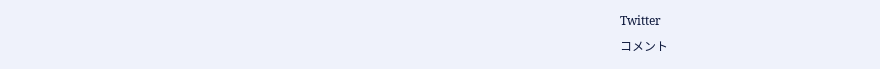Twitter

コメント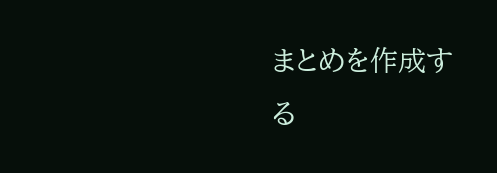まとめを作成する